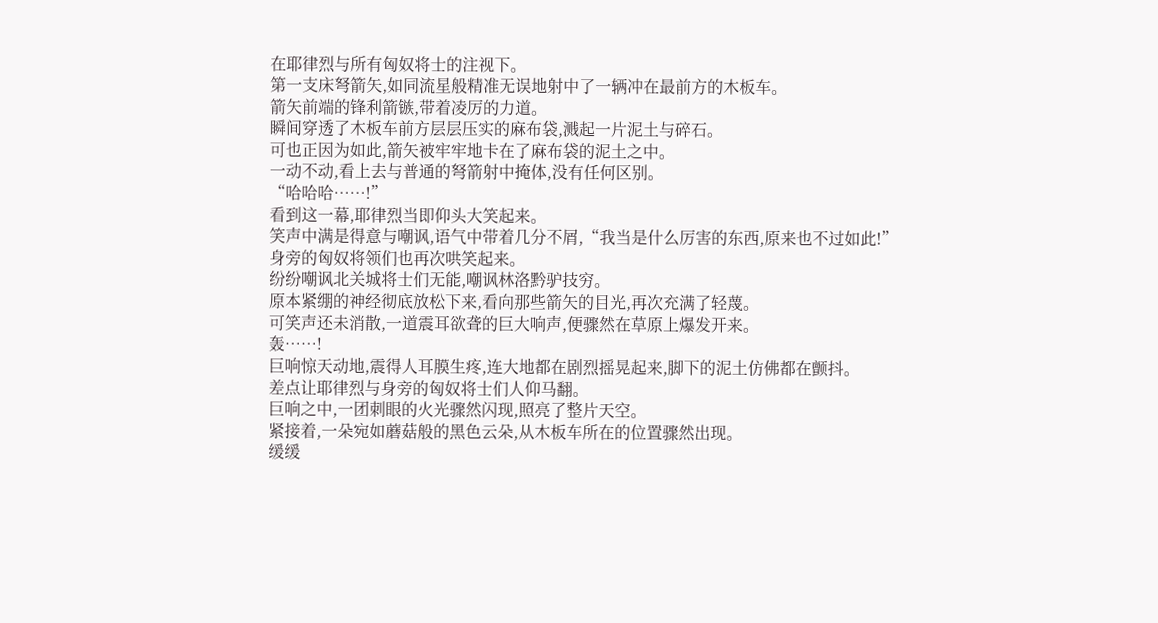在耶律烈与所有匈奴将士的注视下。
第一支床弩箭矢,如同流星般精准无误地射中了一辆冲在最前方的木板车。
箭矢前端的锋利箭镞,带着凌厉的力道。
瞬间穿透了木板车前方层层压实的麻布袋,溅起一片泥土与碎石。
可也正因为如此,箭矢被牢牢地卡在了麻布袋的泥土之中。
一动不动,看上去与普通的弩箭射中掩体,没有任何区别。
“哈哈哈……!”
看到这一幕,耶律烈当即仰头大笑起来。
笑声中满是得意与嘲讽,语气中带着几分不屑,“我当是什么厉害的东西,原来也不过如此!”
身旁的匈奴将领们也再次哄笑起来。
纷纷嘲讽北关城将士们无能,嘲讽林洛黔驴技穷。
原本紧绷的神经彻底放松下来,看向那些箭矢的目光,再次充满了轻蔑。
可笑声还未消散,一道震耳欲聋的巨大响声,便骤然在草原上爆发开来。
轰……!
巨响惊天动地,震得人耳膜生疼,连大地都在剧烈摇晃起来,脚下的泥土仿佛都在颤抖。
差点让耶律烈与身旁的匈奴将士们人仰马翻。
巨响之中,一团刺眼的火光骤然闪现,照亮了整片天空。
紧接着,一朵宛如蘑菇般的黑色云朵,从木板车所在的位置骤然出现。
缓缓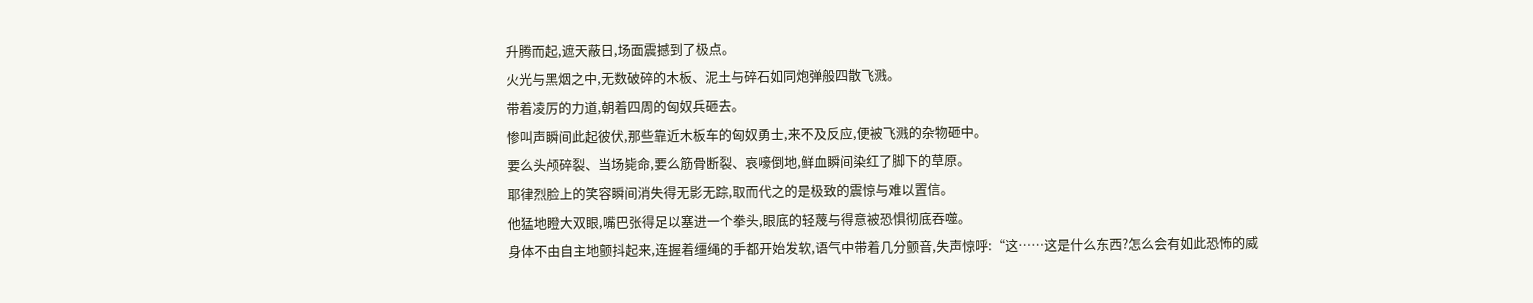升腾而起,遮天蔽日,场面震撼到了极点。
火光与黑烟之中,无数破碎的木板、泥土与碎石如同炮弹般四散飞溅。
带着凌厉的力道,朝着四周的匈奴兵砸去。
惨叫声瞬间此起彼伏,那些靠近木板车的匈奴勇士,来不及反应,便被飞溅的杂物砸中。
要么头颅碎裂、当场毙命,要么筋骨断裂、哀嚎倒地,鲜血瞬间染红了脚下的草原。
耶律烈脸上的笑容瞬间消失得无影无踪,取而代之的是极致的震惊与难以置信。
他猛地瞪大双眼,嘴巴张得足以塞进一个拳头,眼底的轻蔑与得意被恐惧彻底吞噬。
身体不由自主地颤抖起来,连握着缰绳的手都开始发软,语气中带着几分颤音,失声惊呼:“这……这是什么东西?怎么会有如此恐怖的威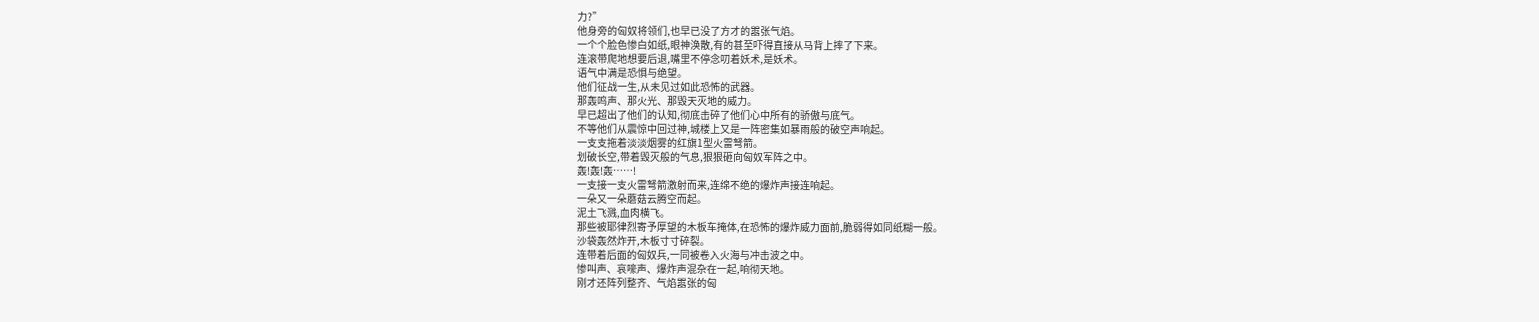力?”
他身旁的匈奴将领们,也早已没了方才的嚣张气焰。
一个个脸色惨白如纸,眼神涣散,有的甚至吓得直接从马背上摔了下来。
连滚带爬地想要后退,嘴里不停念叨着妖术,是妖术。
语气中满是恐惧与绝望。
他们征战一生,从未见过如此恐怖的武器。
那轰鸣声、那火光、那毁天灭地的威力。
早已超出了他们的认知,彻底击碎了他们心中所有的骄傲与底气。
不等他们从震惊中回过神,城楼上又是一阵密集如暴雨般的破空声响起。
一支支拖着淡淡烟雾的红旗1型火雷弩箭。
划破长空,带着毁灭般的气息,狠狠砸向匈奴军阵之中。
轰!轰!轰……!
一支接一支火雷弩箭激射而来,连绵不绝的爆炸声接连响起。
一朵又一朵蘑菇云腾空而起。
泥土飞溅,血肉横飞。
那些被耶律烈寄予厚望的木板车掩体,在恐怖的爆炸威力面前,脆弱得如同纸糊一般。
沙袋轰然炸开,木板寸寸碎裂。
连带着后面的匈奴兵,一同被卷入火海与冲击波之中。
惨叫声、哀嚎声、爆炸声混杂在一起,响彻天地。
刚才还阵列整齐、气焰嚣张的匈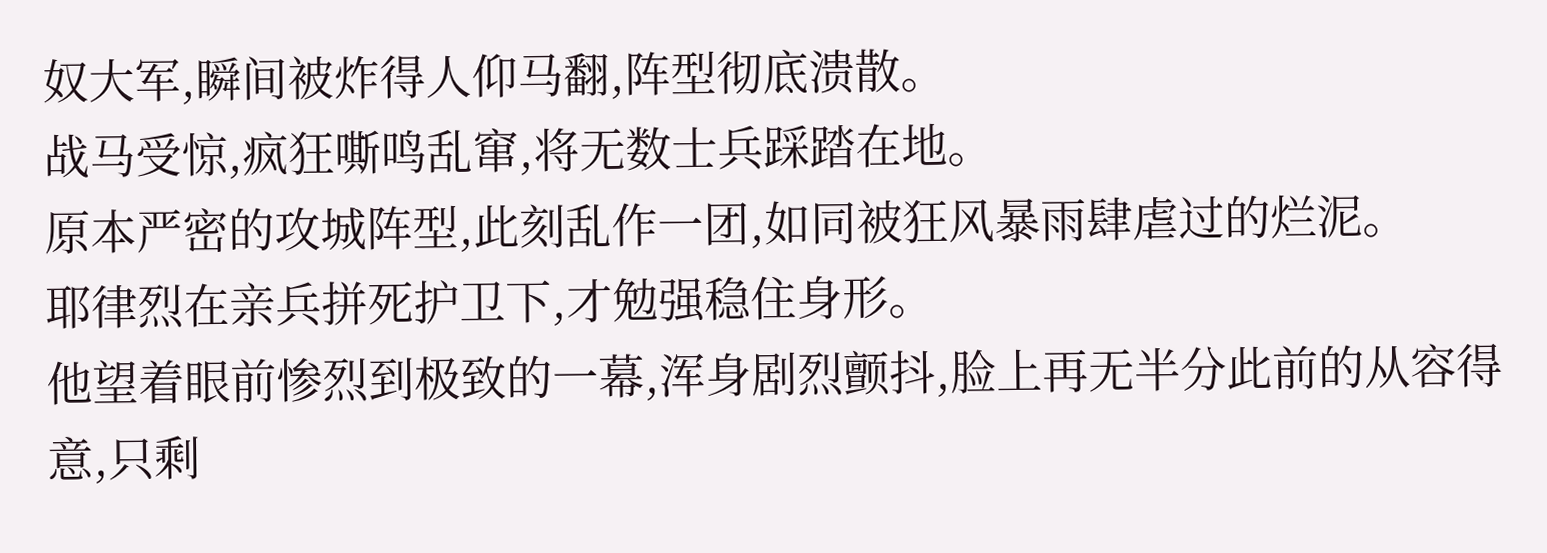奴大军,瞬间被炸得人仰马翻,阵型彻底溃散。
战马受惊,疯狂嘶鸣乱窜,将无数士兵踩踏在地。
原本严密的攻城阵型,此刻乱作一团,如同被狂风暴雨肆虐过的烂泥。
耶律烈在亲兵拼死护卫下,才勉强稳住身形。
他望着眼前惨烈到极致的一幕,浑身剧烈颤抖,脸上再无半分此前的从容得意,只剩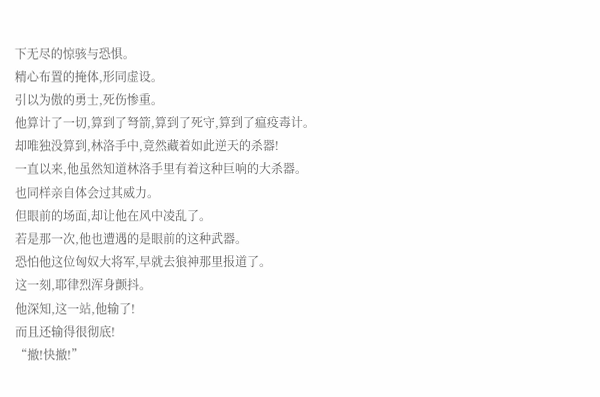下无尽的惊骇与恐惧。
精心布置的掩体,形同虚设。
引以为傲的勇士,死伤惨重。
他算计了一切,算到了弩箭,算到了死守,算到了瘟疫毒计。
却唯独没算到,林洛手中,竟然藏着如此逆天的杀器!
一直以来,他虽然知道林洛手里有着这种巨响的大杀器。
也同样亲自体会过其威力。
但眼前的场面,却让他在风中凌乱了。
若是那一次,他也遭遇的是眼前的这种武器。
恐怕他这位匈奴大将军,早就去狼神那里报道了。
这一刻,耶律烈浑身颤抖。
他深知,这一站,他输了!
而且还输得很彻底!
“撤!快撤!”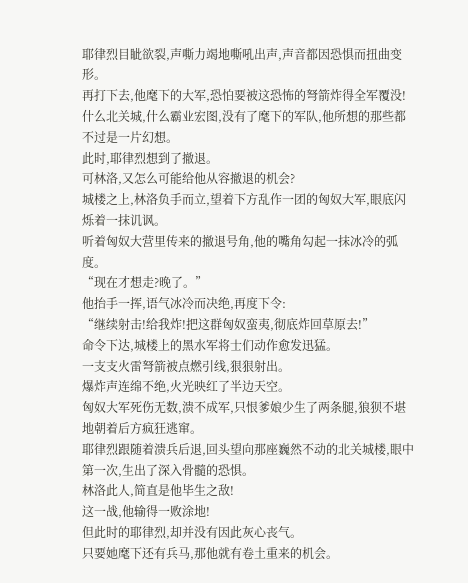耶律烈目眦欲裂,声嘶力竭地嘶吼出声,声音都因恐惧而扭曲变形。
再打下去,他麾下的大军,恐怕要被这恐怖的弩箭炸得全军覆没!
什么北关城,什么霸业宏图,没有了麾下的军队,他所想的那些都不过是一片幻想。
此时,耶律烈想到了撤退。
可林洛,又怎么可能给他从容撤退的机会?
城楼之上,林洛负手而立,望着下方乱作一团的匈奴大军,眼底闪烁着一抹讥讽。
听着匈奴大营里传来的撤退号角,他的嘴角勾起一抹冰冷的弧度。
“现在才想走?晚了。”
他抬手一挥,语气冰冷而决绝,再度下令:
“继续射击!给我炸!把这群匈奴蛮夷,彻底炸回草原去!”
命令下达,城楼上的黑水军将士们动作愈发迅猛。
一支支火雷弩箭被点燃引线,狠狠射出。
爆炸声连绵不绝,火光映红了半边天空。
匈奴大军死伤无数,溃不成军,只恨爹娘少生了两条腿,狼狈不堪地朝着后方疯狂逃窜。
耶律烈跟随着溃兵后退,回头望向那座巍然不动的北关城楼,眼中第一次,生出了深入骨髓的恐惧。
林洛此人,简直是他毕生之敌!
这一战,他输得一败涂地!
但此时的耶律烈,却并没有因此灰心丧气。
只要她麾下还有兵马,那他就有卷土重来的机会。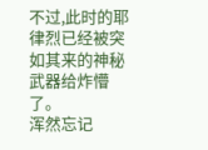不过,此时的耶律烈已经被突如其来的神秘武器给炸懵了。
浑然忘记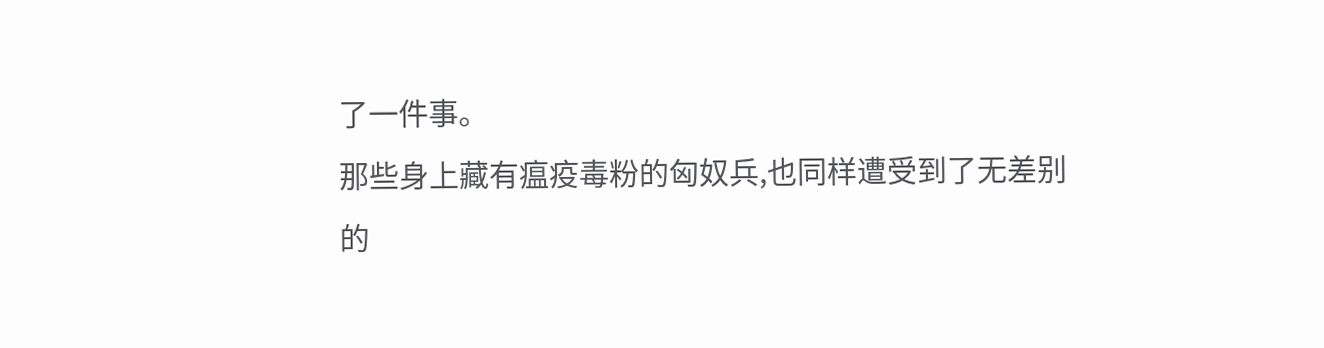了一件事。
那些身上藏有瘟疫毒粉的匈奴兵,也同样遭受到了无差别的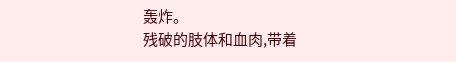轰炸。
残破的肢体和血肉,带着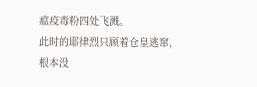瘟疫毒粉四处飞溅。
此时的耶律烈只顾着仓皇逃窜,根本没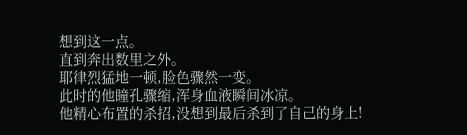想到这一点。
直到奔出数里之外。
耶律烈猛地一顿,脸色骤然一变。
此时的他瞳孔骤缩,浑身血液瞬间冰凉。
他精心布置的杀招,没想到最后杀到了自己的身上!